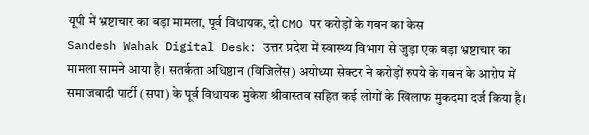यूपी में भ्रष्टाचार का बड़ा मामला, पूर्व विधायक, दो CMO पर करोड़ों के गबन का केस
Sandesh Wahak Digital Desk: उत्तर प्रदेश में स्वास्थ्य विभाग से जुड़ा एक बड़ा भ्रष्टाचार का मामला सामने आया है। सतर्कता अधिष्ठान (विजिलेंस) अयोध्या सेक्टर ने करोड़ों रुपये के गबन के आरोप में समाजवादी पार्टी (सपा) के पूर्व विधायक मुकेश श्रीवास्तव सहित कई लोगों के खिलाफ मुकदमा दर्ज किया है।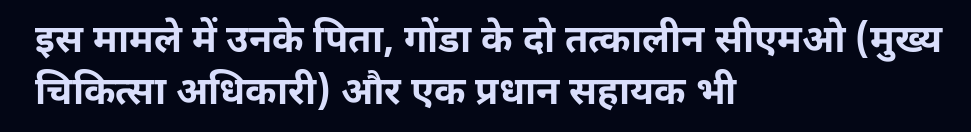इस मामले में उनके पिता, गोंडा के दो तत्कालीन सीएमओ (मुख्य चिकित्सा अधिकारी) और एक प्रधान सहायक भी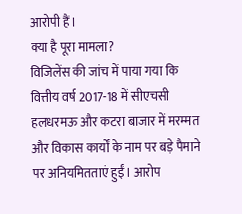आरोपी हैं।
क्या है पूरा मामला?
विजिलेंस की जांच में पाया गया कि वित्तीय वर्ष 2017-18 में सीएचसी हलधरमऊ और कटरा बाजार में मरम्मत और विकास कार्यों के नाम पर बड़े पैमाने पर अनियमितताएं हुईं। आरोप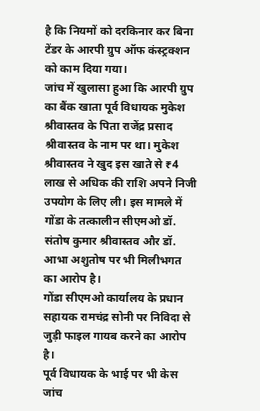है कि नियमों को दरकिनार कर बिना टेंडर के आरपी ग्रुप ऑफ कंस्ट्रक्शन को काम दिया गया।
जांच में खुलासा हुआ कि आरपी ग्रुप का बैंक खाता पूर्व विधायक मुकेश श्रीवास्तव के पिता राजेंद्र प्रसाद श्रीवास्तव के नाम पर था। मुकेश श्रीवास्तव ने खुद इस खाते से ₹4 लाख से अधिक की राशि अपने निजी उपयोग के लिए ली। इस मामले में गोंडा के तत्कालीन सीएमओ डॉ. संतोष कुमार श्रीवास्तव और डॉ. आभा अशुतोष पर भी मिलीभगत का आरोप है।
गोंडा सीएमओ कार्यालय के प्रधान सहायक रामचंद्र सोनी पर निविदा से जुड़ी फाइल गायब करने का आरोप है।
पूर्व विधायक के भाई पर भी केस
जांच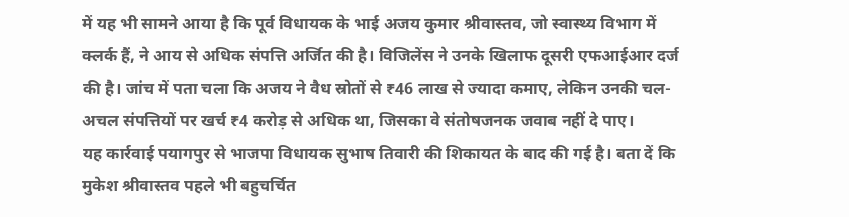में यह भी सामने आया है कि पूर्व विधायक के भाई अजय कुमार श्रीवास्तव, जो स्वास्थ्य विभाग में क्लर्क हैं, ने आय से अधिक संपत्ति अर्जित की है। विजिलेंस ने उनके खिलाफ दूसरी एफआईआर दर्ज की है। जांच में पता चला कि अजय ने वैध स्रोतों से ₹46 लाख से ज्यादा कमाए, लेकिन उनकी चल-अचल संपत्तियों पर खर्च ₹4 करोड़ से अधिक था, जिसका वे संतोषजनक जवाब नहीं दे पाए।
यह कार्रवाई पयागपुर से भाजपा विधायक सुभाष तिवारी की शिकायत के बाद की गई है। बता दें कि मुकेश श्रीवास्तव पहले भी बहुचर्चित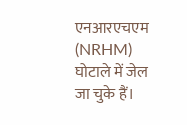एनआरएचएम (NRHM) घोटाले में जेल जा चुके हैं।